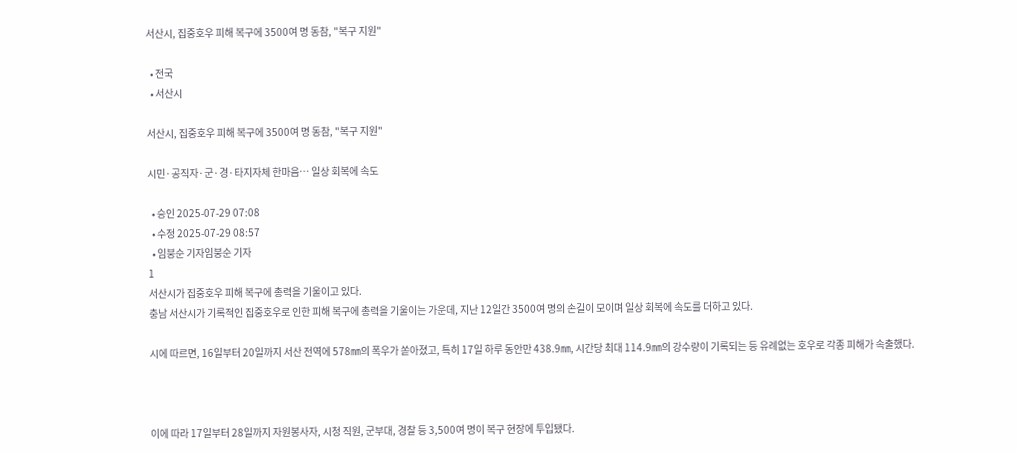서산시, 집중호우 피해 복구에 3500여 명 동참, "복구 지원"

  • 전국
  • 서산시

서산시, 집중호우 피해 복구에 3500여 명 동참, "복구 지원"

시민·공직자·군·경·타지자체 한마음… 일상 회복에 속도

  • 승인 2025-07-29 07:08
  • 수정 2025-07-29 08:57
  • 임붕순 기자임붕순 기자
1
서산시가 집중호우 피해 복구에 총력을 기울이고 있다.
충남 서산시가 기록적인 집중호우로 인한 피해 복구에 총력을 기울이는 가운데, 지난 12일간 3500여 명의 손길이 모이며 일상 회복에 속도를 더하고 있다.

시에 따르면, 16일부터 20일까지 서산 전역에 578㎜의 폭우가 쏟아졌고, 특히 17일 하루 동안만 438.9㎜, 시간당 최대 114.9㎜의 강수량이 기록되는 등 유례없는 호우로 각종 피해가 속출했다.



이에 따라 17일부터 28일까지 자원봉사자, 시청 직원, 군부대, 경찰 등 3,500여 명이 복구 현장에 투입됐다.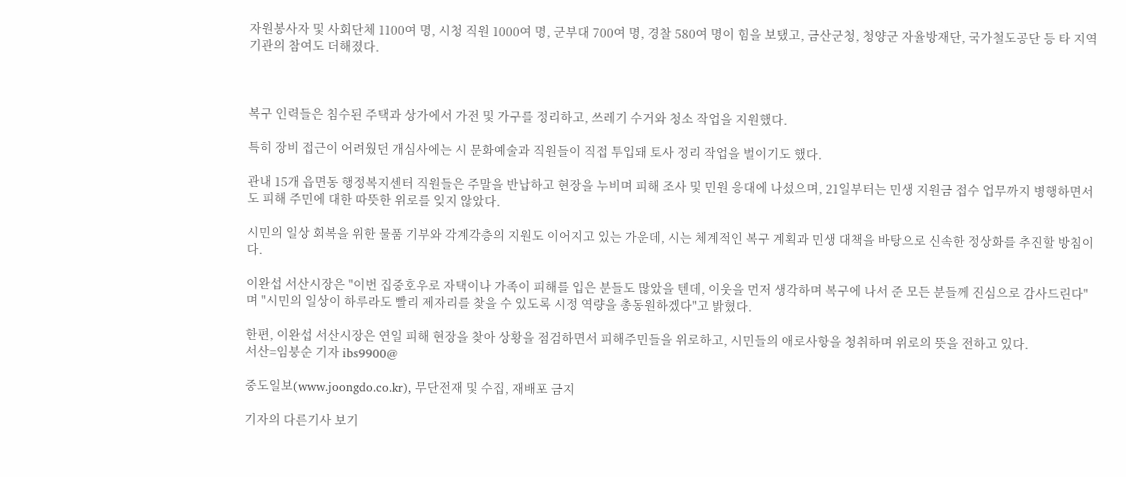자원봉사자 및 사회단체 1100여 명, 시청 직원 1000여 명, 군부대 700여 명, 경찰 580여 명이 힘을 보탰고, 금산군청, 청양군 자율방재단, 국가철도공단 등 타 지역 기관의 참여도 더해졌다.



복구 인력들은 침수된 주택과 상가에서 가전 및 가구를 정리하고, 쓰레기 수거와 청소 작업을 지원했다.

특히 장비 접근이 어려웠던 개심사에는 시 문화예술과 직원들이 직접 투입돼 토사 정리 작업을 벌이기도 했다.

관내 15개 읍면동 행정복지센터 직원들은 주말을 반납하고 현장을 누비며 피해 조사 및 민원 응대에 나섰으며, 21일부터는 민생 지원금 접수 업무까지 병행하면서도 피해 주민에 대한 따뜻한 위로를 잊지 않았다.

시민의 일상 회복을 위한 물품 기부와 각계각층의 지원도 이어지고 있는 가운데, 시는 체계적인 복구 계획과 민생 대책을 바탕으로 신속한 정상화를 추진할 방침이다.

이완섭 서산시장은 "이번 집중호우로 자택이나 가족이 피해를 입은 분들도 많았을 텐데, 이웃을 먼저 생각하며 복구에 나서 준 모든 분들께 진심으로 감사드린다"며 "시민의 일상이 하루라도 빨리 제자리를 찾을 수 있도록 시정 역량을 총동원하겠다"고 밝혔다.

한편, 이완섭 서산시장은 연일 피해 현장을 찾아 상황을 점검하면서 피해주민들을 위로하고, 시민들의 애로사항을 청취하며 위로의 뜻을 전하고 있다.
서산=임붕순 기자 ibs9900@

중도일보(www.joongdo.co.kr), 무단전재 및 수집, 재배포 금지

기자의 다른기사 보기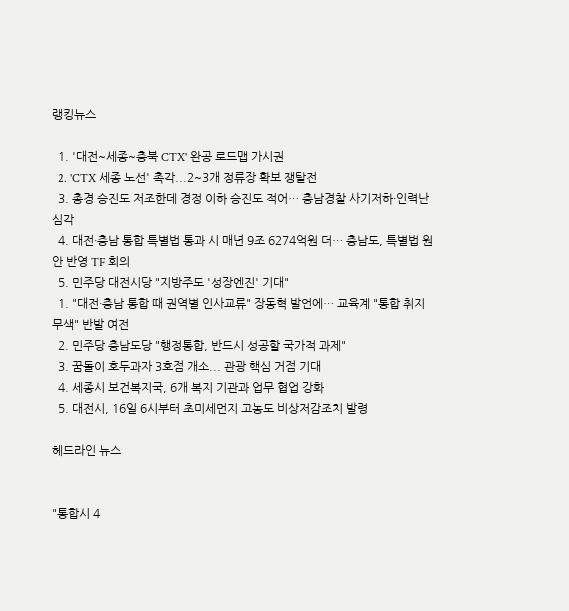랭킹뉴스

  1. '대전~세종~충북 CTX' 완공 로드맵 가시권
  2. 'CTX 세종 노선' 촉각...2~3개 정류장 확보 쟁탈전
  3. 총경 승진도 저조한데 경정 이하 승진도 적어… 충남경찰 사기저하·인력난 심각
  4. 대전·충남 통합 특별법 통과 시 매년 9조 6274억원 더… 충남도, 특별법 원안 반영 TF 회의
  5. 민주당 대전시당 "지방주도 '성장엔진' 기대"
  1. "대전·충남 통합 때 권역별 인사교류" 장동혁 발언에… 교육계 "통합 취지 무색" 반발 여전
  2. 민주당 충남도당 "행정통합, 반드시 성공할 국가적 과제"
  3. 꿈돌이 호두과자 3호점 개소... 관광 핵심 거점 기대
  4. 세종시 보건복지국, 6개 복지 기관과 업무 협업 강화
  5. 대전시, 16일 6시부터 초미세먼지 고농도 비상저감조치 발령

헤드라인 뉴스


"통합시 4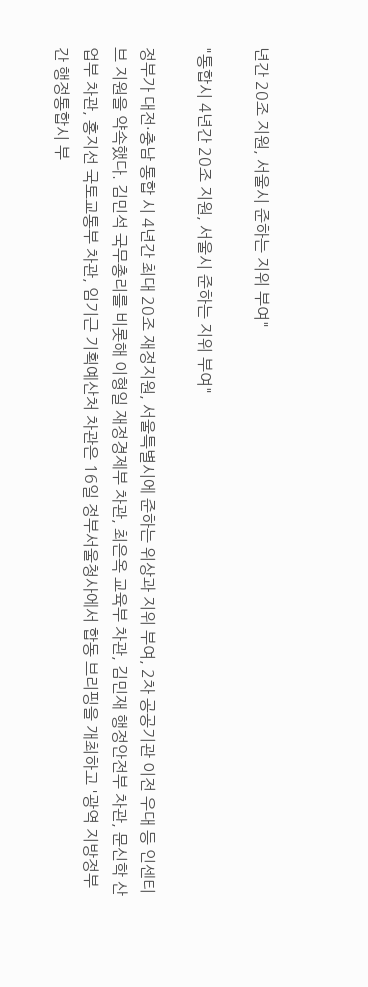년간 20조 지원, 서울시 준하는 지위 부여"

"통합시 4년간 20조 지원, 서울시 준하는 지위 부여"

정부가 대전·충남 통합 시 4년간 최대 20조 재정지원, 서울특별시에 준하는 위상과 지위 부여, 2차 공공기관 이전 우대 등 인센티브 지원을 약속했다. 김민석 국무총리를 비롯해 이형일 재정경제부 차관, 최은옥 교육부 차관, 김민재 행정안전부 차관, 문신학 산업부 차관, 홍지선 국토교통부 차관, 임기근 기획예산처 차관은 16일 정부서울청사에서 합동 브리핑을 개최하고 '광역 지방정부 간 행정통합시 부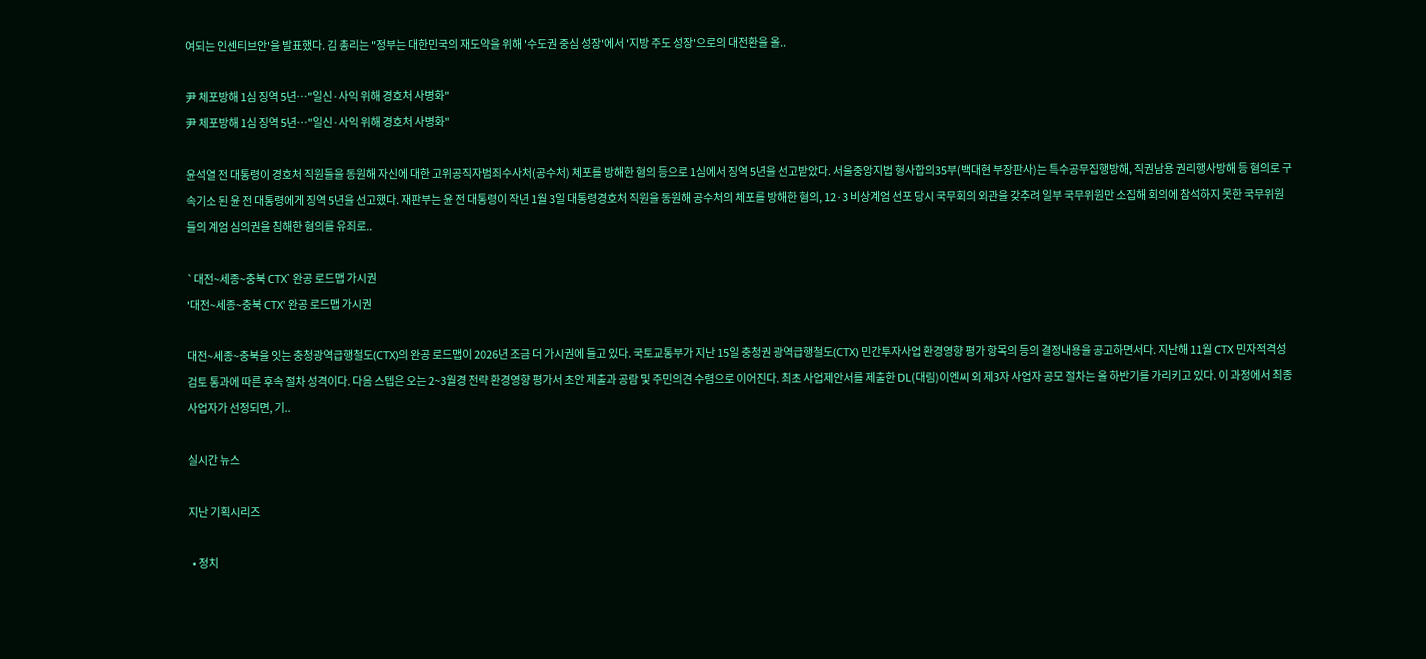여되는 인센티브안'을 발표했다. 김 총리는 "정부는 대한민국의 재도약을 위해 '수도권 중심 성장'에서 '지방 주도 성장'으로의 대전환을 올..

尹 체포방해 1심 징역 5년…"일신·사익 위해 경호처 사병화"
尹 체포방해 1심 징역 5년…"일신·사익 위해 경호처 사병화"

윤석열 전 대통령이 경호처 직원들을 동원해 자신에 대한 고위공직자범죄수사처(공수처) 체포를 방해한 혐의 등으로 1심에서 징역 5년을 선고받았다. 서울중앙지법 형사합의35부(백대현 부장판사)는 특수공무집행방해, 직권남용 권리행사방해 등 혐의로 구속기소 된 윤 전 대통령에게 징역 5년을 선고했다. 재판부는 윤 전 대통령이 작년 1월 3일 대통령경호처 직원을 동원해 공수처의 체포를 방해한 혐의, 12·3 비상계엄 선포 당시 국무회의 외관을 갖추려 일부 국무위원만 소집해 회의에 참석하지 못한 국무위원들의 계엄 심의권을 침해한 혐의를 유죄로..

`대전~세종~충북 CTX` 완공 로드맵 가시권
'대전~세종~충북 CTX' 완공 로드맵 가시권

대전~세종~충북을 잇는 충청광역급행철도(CTX)의 완공 로드맵이 2026년 조금 더 가시권에 들고 있다. 국토교통부가 지난 15일 충청권 광역급행철도(CTX) 민간투자사업 환경영향 평가 항목의 등의 결정내용을 공고하면서다. 지난해 11월 CTX 민자적격성 검토 통과에 따른 후속 절차 성격이다. 다음 스텝은 오는 2~3월경 전략 환경영향 평가서 초안 제출과 공람 및 주민의견 수렴으로 이어진다. 최초 사업제안서를 제출한 DL(대림)이엔씨 외 제3자 사업자 공모 절차는 올 하반기를 가리키고 있다. 이 과정에서 최종 사업자가 선정되면, 기..

실시간 뉴스

지난 기획시리즈

  • 정치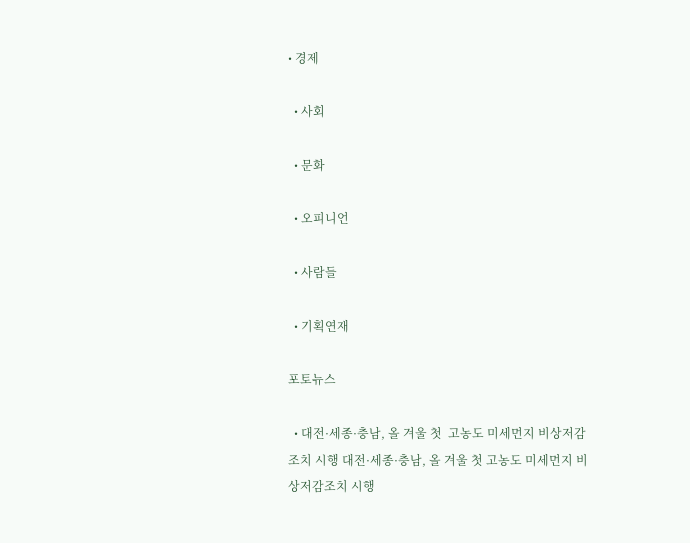• 경제

  • 사회

  • 문화

  • 오피니언

  • 사람들

  • 기획연재

포토뉴스

  • 대전·세종·충남, 올 겨울 첫  고농도 미세먼지 비상저감조치 시행 대전·세종·충남, 올 겨울 첫 고농도 미세먼지 비상저감조치 시행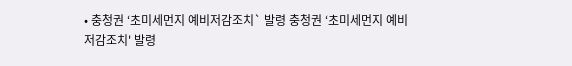• 충청권 ‘초미세먼지 예비저감조치` 발령 충청권 ‘초미세먼지 예비저감조치' 발령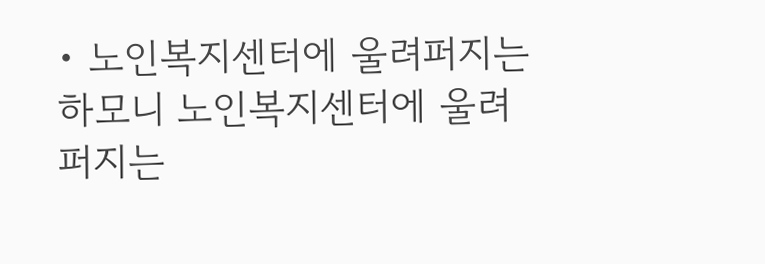• 노인복지센터에 울려퍼지는 하모니 노인복지센터에 울려퍼지는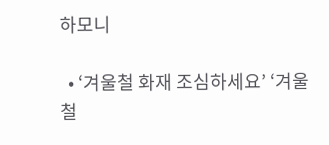하모니

  • ‘겨울철 화재 조심하세요’ ‘겨울철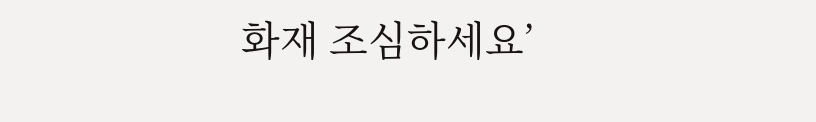화재 조심하세요’